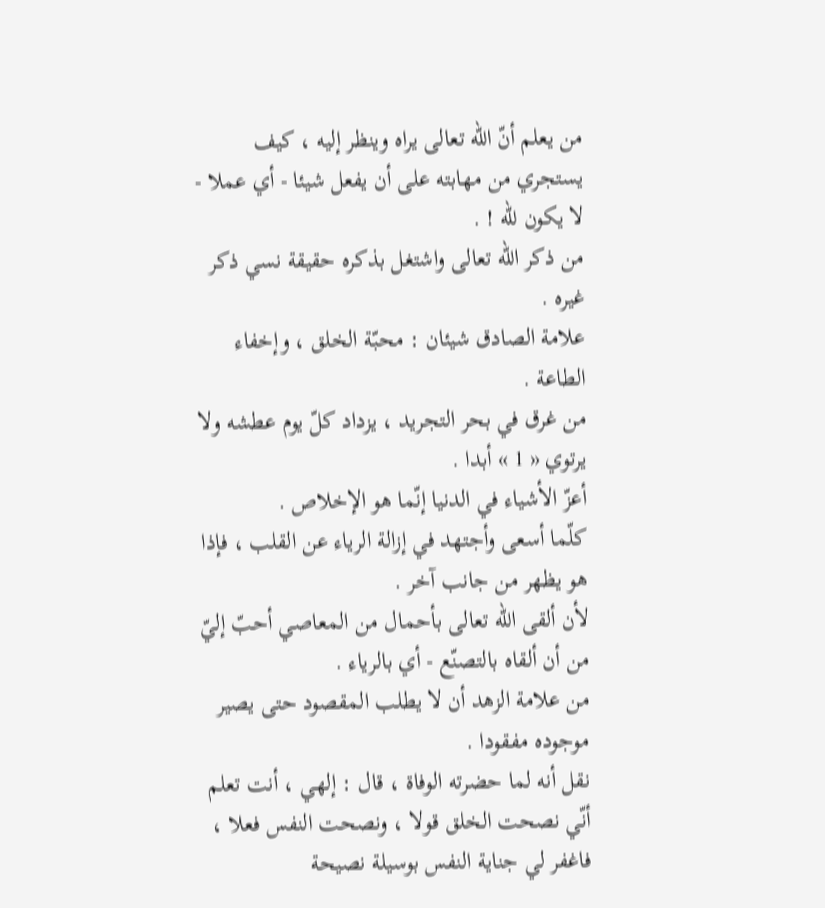من يعلم أنّ اللّه تعالى يراه وينظر إليه ، كيف يستجري من مهابته على أن يفعل شيئا - أي عملا - لا يكون للّه ! .
من ذكر اللّه تعالى واشتغل بذكره حقيقة نسي ذكر غيره .
علامة الصادق شيئان : محبّة الخلق ، وإخفاء الطاعة .
من غرق في بحر التجريد ، يزداد كلّ يوم عطشه ولا يرتوي « 1 » أبدا .
أعزّ الأشياء في الدنيا إنّما هو الإخلاص .
كلّما أسعى وأجتهد في إزالة الرياء عن القلب ، فإذا هو يظهر من جانب آخر .
لأن ألقى اللّه تعالى بأحمال من المعاصي أحبّ إليّ من أن ألقاه بالتصنّع - أي بالرياء .
من علامة الزهد أن لا يطلب المقصود حتى يصير موجوده مفقودا .
نقل أنه لما حضرته الوفاة ، قال : إلهي ، أنت تعلم أنّي نصحت الخلق قولا ، ونصحت النفس فعلا ، فاغفر لي جناية النفس بوسيلة نصيحة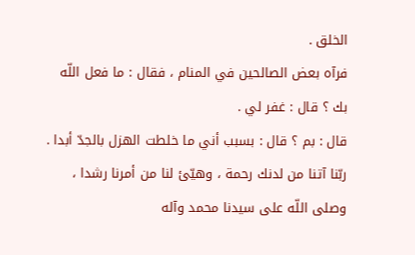الخلق .
فرآه بعض الصالحين في المنام ، فقال : ما فعل اللّه بك ؟ قال : غفر لي .
قال : بم ؟ قال : بسبب أني ما خلطت الهزل بالجدّ أبدا .
ربّنا آتنا من لدنك رحمة ، وهيّئ لنا من أمرنا رشدا ، وصلى اللّه على سيدنا محمد وآله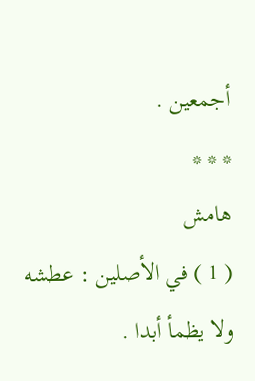أجمعين .
* * *
هامش
( 1 ) في الأصلين : عطشه ولا يظمأ أبدا .